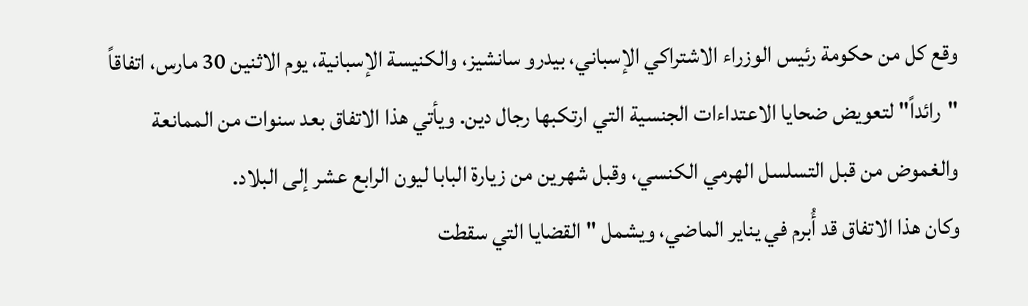وقع كل من حكومة رئيس الوزراء الاشتراكي الإسباني، بيدرو سانشيز، والكنيسة الإسبانية، يوم الاثنين 30 مارس، اتفاقاً "رائداً" لتعويض ضحايا الاعتداءات الجنسية التي ارتكبها رجال دين. ويأتي هذا الاتفاق بعد سنوات من الممانعة والغموض من قبل التسلسل الهرمي الكنسي، وقبل شهرين من زيارة البابا ليون الرابع عشر إلى البلاد.
وكان هذا الاتفاق قد أُبرم في يناير الماضي، ويشمل "القضايا التي سقطت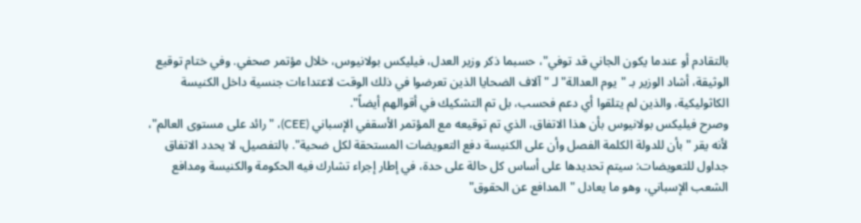بالتقادم أو عندما يكون الجاني قد توفي"، حسبما ذكر وزير العدل، فيليكس بولانيوس، خلال مؤتمر صحفي. وفي ختام توقيع الوثيقة، أشاد الوزير بـ "يوم العدالة" لـ "آلاف الضحايا الذين تعرضوا في ذلك الوقت لاعتداءات جنسية داخل الكنيسة الكاثوليكية، والذين لم يتلقوا أي دعم فحسب، بل تم التشكيك في أقوالهم أيضاً".
وصرح فيليكس بولانيوس بأن هذا الاتفاق، الذي تم توقيعه مع المؤتمر الأسقفي الإسباني (CEE)، "رائد على مستوى العالم"، لأنه يقر "بأن للدولة الكلمة الفصل وأن على الكنيسة دفع التعويضات المستحقة لكل ضحية". بالتفصيل، لا يحدد الاتفاق جداول للتعويضات: سيتم تحديدها على أساس كل حالة على حدة، في إطار إجراء تشارك فيه الحكومة والكنيسة ومدافع الشعب الإسباني، وهو ما يعادل "المدافع عن الحقوق"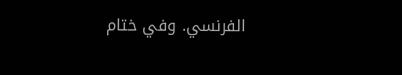الفرنسي. وفي ختام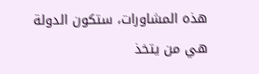هذه المشاورات، ستكون الدولة هي من يتخذ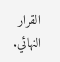القرار النهائي.